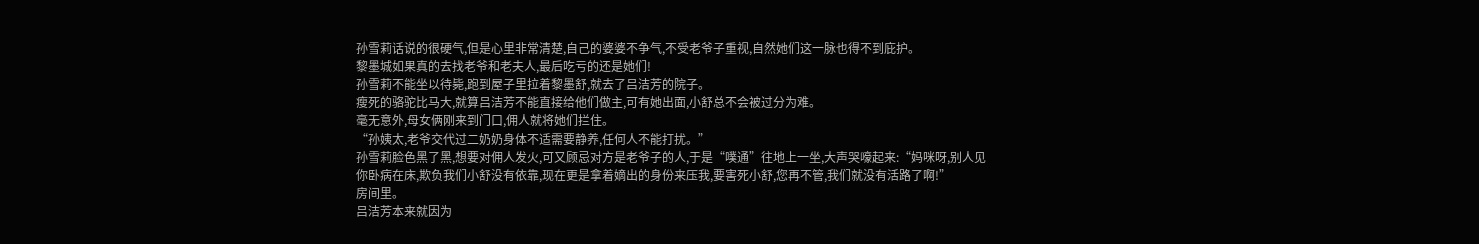孙雪莉话说的很硬气,但是心里非常清楚,自己的婆婆不争气,不受老爷子重视,自然她们这一脉也得不到庇护。
黎墨城如果真的去找老爷和老夫人,最后吃亏的还是她们!
孙雪莉不能坐以待毙,跑到屋子里拉着黎墨舒,就去了吕洁芳的院子。
瘦死的骆驼比马大,就算吕洁芳不能直接给他们做主,可有她出面,小舒总不会被过分为难。
毫无意外,母女俩刚来到门口,佣人就将她们拦住。
“孙姨太,老爷交代过二奶奶身体不适需要静养,任何人不能打扰。”
孙雪莉脸色黑了黑,想要对佣人发火,可又顾忌对方是老爷子的人,于是“噗通”往地上一坐,大声哭嚎起来:“妈咪呀,别人见你卧病在床,欺负我们小舒没有依靠,现在更是拿着嫡出的身份来压我,要害死小舒,您再不管,我们就没有活路了啊!”
房间里。
吕洁芳本来就因为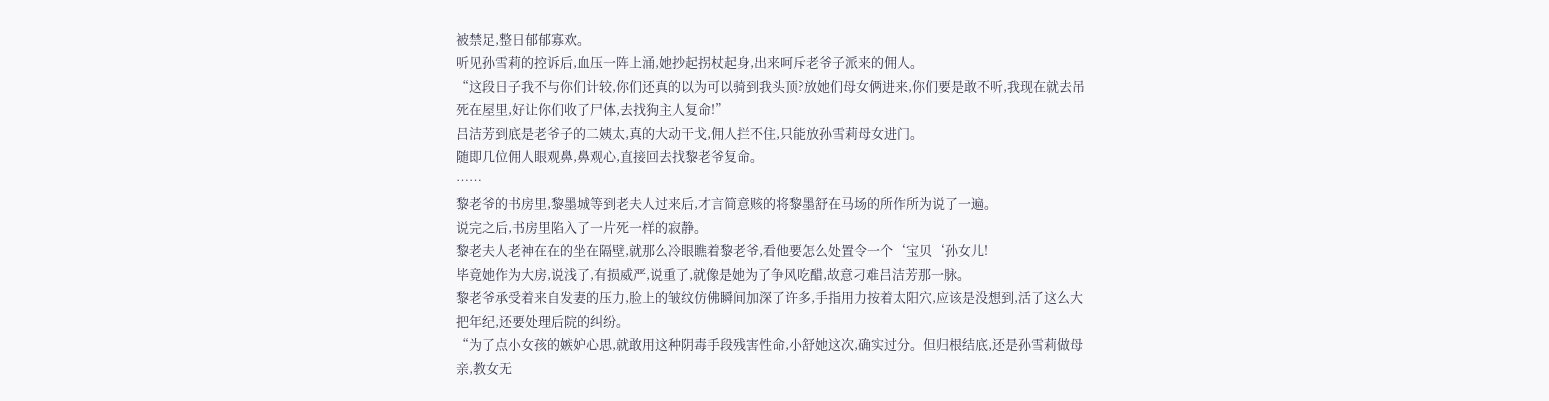被禁足,整日郁郁寡欢。
听见孙雪莉的控诉后,血压一阵上涌,她抄起拐杖起身,出来呵斥老爷子派来的佣人。
“这段日子我不与你们计较,你们还真的以为可以骑到我头顶?放她们母女俩进来,你们要是敢不听,我现在就去吊死在屋里,好让你们收了尸体,去找狗主人复命!”
吕洁芳到底是老爷子的二姨太,真的大动干戈,佣人拦不住,只能放孙雪莉母女进门。
随即几位佣人眼观鼻,鼻观心,直接回去找黎老爷复命。
……
黎老爷的书房里,黎墨城等到老夫人过来后,才言简意赅的将黎墨舒在马场的所作所为说了一遍。
说完之后,书房里陷入了一片死一样的寂静。
黎老夫人老神在在的坐在隔壁,就那么冷眼瞧着黎老爷,看他要怎么处置令一个‘宝贝‘孙女儿!
毕竟她作为大房,说浅了,有损威严,说重了,就像是她为了争风吃醋,故意刁难吕洁芳那一脉。
黎老爷承受着来自发妻的压力,脸上的皱纹仿佛瞬间加深了许多,手指用力按着太阳穴,应该是没想到,活了这么大把年纪,还要处理后院的纠纷。
“为了点小女孩的嫉妒心思,就敢用这种阴毒手段残害性命,小舒她这次,确实过分。但归根结底,还是孙雪莉做母亲,教女无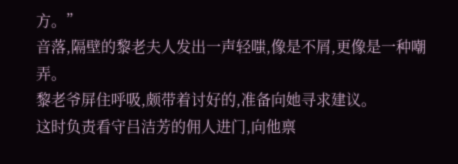方。”
音落,隔壁的黎老夫人发出一声轻嗤,像是不屑,更像是一种嘲弄。
黎老爷屏住呼吸,颇带着讨好的,准备向她寻求建议。
这时负责看守吕洁芳的佣人进门,向他禀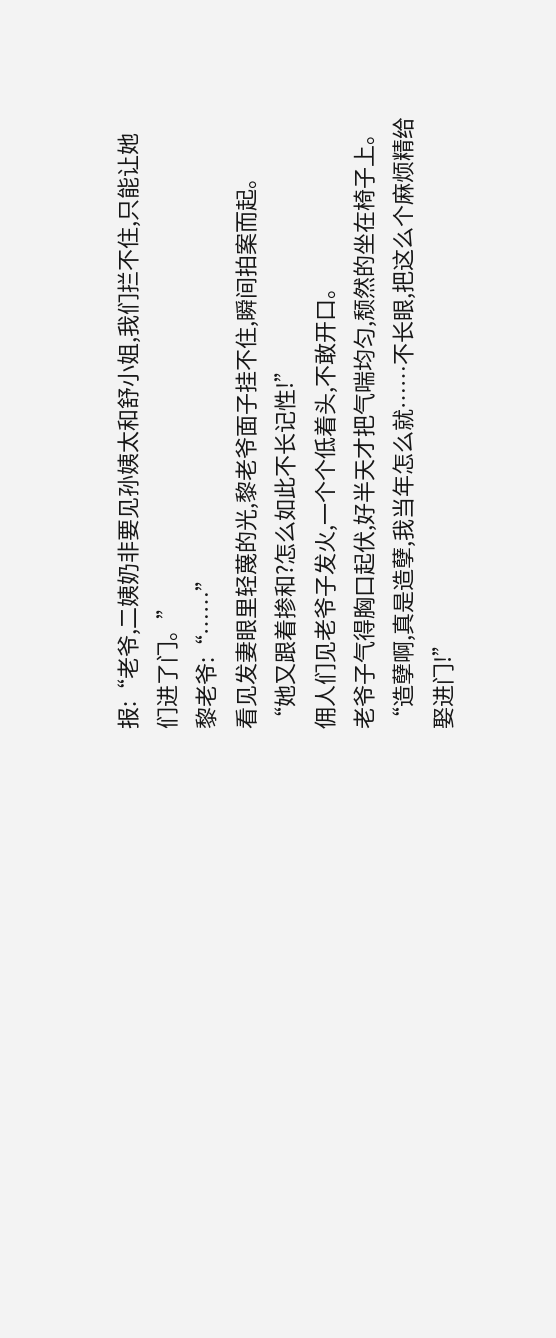报:“老爷,二姨奶非要见孙姨太和舒小姐,我们拦不住,只能让她们进了门。”
黎老爷:“……”
看见发妻眼里轻蔑的光,黎老爷面子挂不住,瞬间拍案而起。
“她又跟着掺和?怎么如此不长记性!”
佣人们见老爷子发火,一个个低着头,不敢开口。
老爷子气得胸口起伏,好半天才把气喘均匀,颓然的坐在椅子上。
“造孽啊,真是造孽,我当年怎么就……不长眼,把这么个麻烦精给娶进门!”